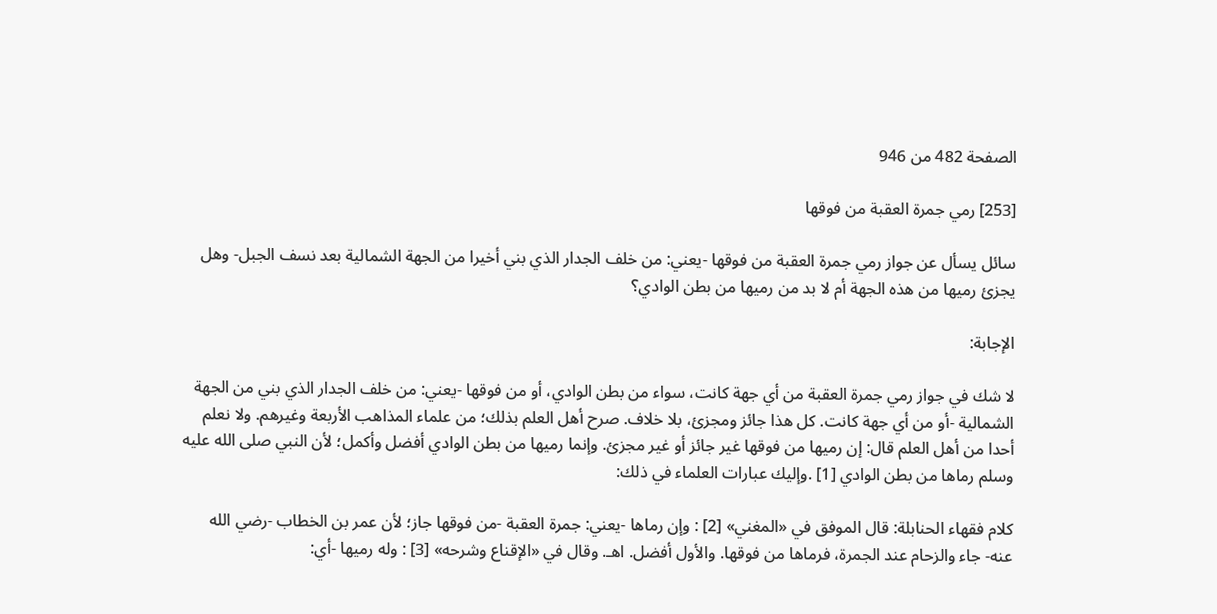الصفحة 482 من 946

[253] رمي جمرة العقبة من فوقها

سائل يسأل عن جواز رمي جمرة العقبة من فوقها -يعني: من خلف الجدار الذي بني أخيرا من الجهة الشمالية بعد نسف الجبل- وهل يجزئ رميها من هذه الجهة أم لا بد من رميها من بطن الوادي؟

الإجابة:

لا شك في جواز رمي جمرة العقبة من أي جهة كانت، سواء من بطن الوادي، أو من فوقها -يعني: من خلف الجدار الذي بني من الجهة الشمالية -أو من أي جهة كانت. كل هذا جائز ومجزئ، بلا خلاف. صرح أهل العلم بذلك؛ من علماء المذاهب الأربعة وغيرهم. ولا نعلم أحدا من أهل العلم قال: إن رميها من فوقها غير جائز أو غير مجزئ. وإنما رميها من بطن الوادي أفضل وأكمل؛ لأن النبي صلى الله عليه وسلم رماها من بطن الوادي [1] .وإليك عبارات العلماء في ذلك:

كلام فقهاء الحنابلة: قال الموفق في «المغني» [2] : وإن رماها -يعني: جمرة العقبة -من فوقها جاز؛ لأن عمر بن الخطاب -رضي الله عنه- جاء والزحام عند الجمرة، فرماها من فوقها. والأول أفضل. اهـ. وقال في «الإقناع وشرحه» [3] : وله رميها -أي: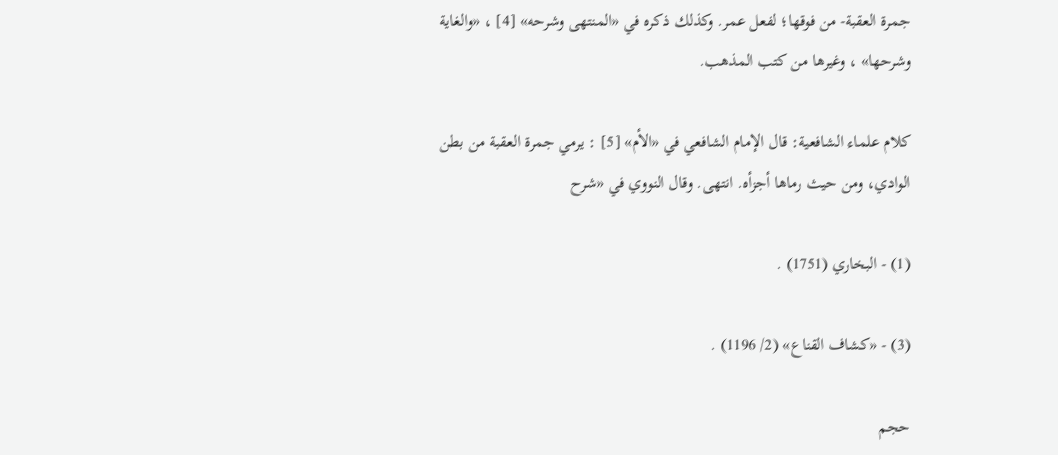جمرة العقبة- من فوقها؛ لفعل عمر. وكذلك ذكره في «المنتهى وشرحه» [4] ، «والغاية وشرحها» ، وغيرها من كتب المذهب.

كلام علماء الشافعية: قال الإمام الشافعي في «الأم» [5] : يرمي جمرة العقبة من بطن الوادي، ومن حيث رماها أجزأه. انتهى. وقال النووي في «شرح

(1) - البخاري (1751) .

(3) - «كشاف القناع» (2/ 1196) .

حجم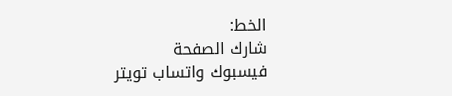الخط:
شارك الصفحة
فيسبوك واتساب تويتر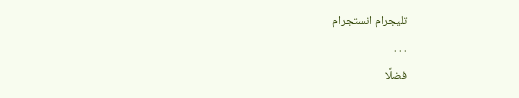تليجرام انستجرام
. . .
فضلًا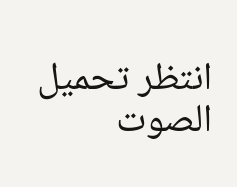انتظر تحميل الصوت